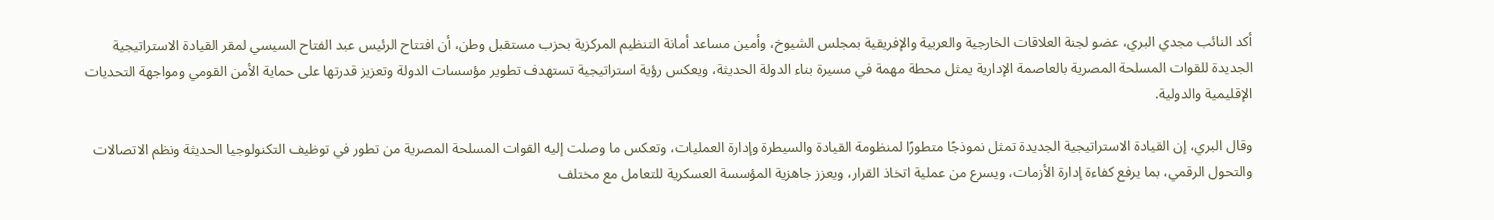أكد النائب مجدي البري، عضو لجنة العلاقات الخارجية والعربية والإفريقية بمجلس الشيوخ، وأمين مساعد أمانة التنظيم المركزية بحزب مستقبل وطن، أن افتتاح الرئيس عبد الفتاح السيسي لمقر القيادة الاستراتيجية الجديدة للقوات المسلحة المصرية بالعاصمة الإدارية يمثل محطة مهمة في مسيرة بناء الدولة الحديثة، ويعكس رؤية استراتيجية تستهدف تطوير مؤسسات الدولة وتعزيز قدرتها على حماية الأمن القومي ومواجهة التحديات الإقليمية والدولية.

وقال البري، إن القيادة الاستراتيجية الجديدة تمثل نموذجًا متطورًا لمنظومة القيادة والسيطرة وإدارة العمليات، وتعكس ما وصلت إليه القوات المسلحة المصرية من تطور في توظيف التكنولوجيا الحديثة ونظم الاتصالات والتحول الرقمي، بما يرفع كفاءة إدارة الأزمات، ويسرع من عملية اتخاذ القرار، ويعزز جاهزية المؤسسة العسكرية للتعامل مع مختلف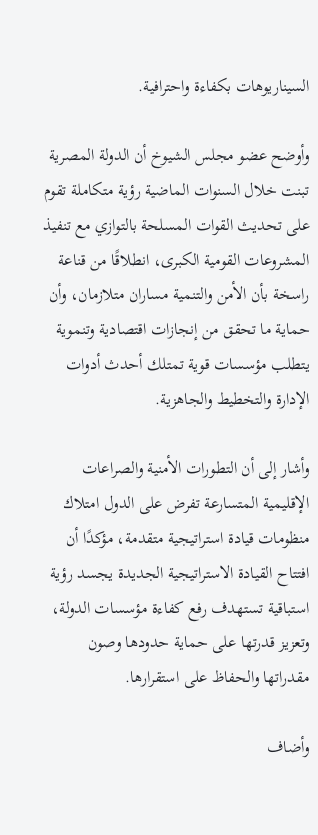السيناريوهات بكفاءة واحترافية.

وأوضح عضو مجلس الشيوخ أن الدولة المصرية تبنت خلال السنوات الماضية رؤية متكاملة تقوم على تحديث القوات المسلحة بالتوازي مع تنفيذ المشروعات القومية الكبرى، انطلاقًا من قناعة راسخة بأن الأمن والتنمية مساران متلازمان، وأن حماية ما تحقق من إنجازات اقتصادية وتنموية يتطلب مؤسسات قوية تمتلك أحدث أدوات الإدارة والتخطيط والجاهزية.

وأشار إلى أن التطورات الأمنية والصراعات الإقليمية المتسارعة تفرض على الدول امتلاك منظومات قيادة استراتيجية متقدمة، مؤكدًا أن افتتاح القيادة الاستراتيجية الجديدة يجسد رؤية استباقية تستهدف رفع كفاءة مؤسسات الدولة، وتعزيز قدرتها على حماية حدودها وصون مقدراتها والحفاظ على استقرارها.

وأضاف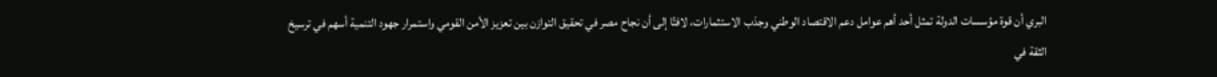البري أن قوة مؤسسات الدولة تمثل أحد أهم عوامل دعم الاقتصاد الوطني وجذب الاستثمارات، لافتًا إلى أن نجاح مصر في تحقيق التوازن بين تعزيز الأمن القومي واستمرار جهود التنمية أسهم في ترسيخ الثقة في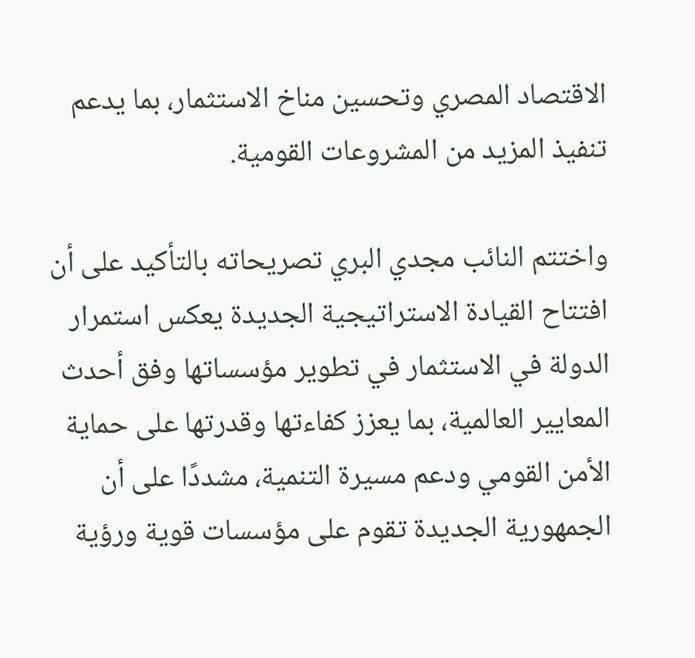الاقتصاد المصري وتحسين مناخ الاستثمار، بما يدعم تنفيذ المزيد من المشروعات القومية.

واختتم النائب مجدي البري تصريحاته بالتأكيد على أن افتتاح القيادة الاستراتيجية الجديدة يعكس استمرار الدولة في الاستثمار في تطوير مؤسساتها وفق أحدث المعايير العالمية، بما يعزز كفاءتها وقدرتها على حماية الأمن القومي ودعم مسيرة التنمية، مشددًا على أن الجمهورية الجديدة تقوم على مؤسسات قوية ورؤية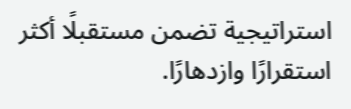استراتيجية تضمن مستقبلًا أكثر استقرارًا وازدهارًا.